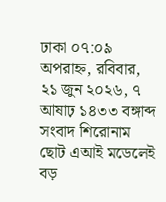ঢাকা ০৭:০৯ অপরাহ্ন, রবিবার, ২১ জুন ২০২৬, ৭ আষাঢ় ১৪৩৩ বঙ্গাব্দ
সংবাদ শিরোনাম
ছোট এআই মডেলেই বড়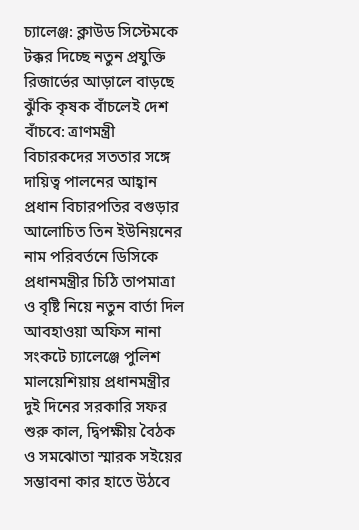চ্যালেঞ্জ: ক্লাউড সিস্টেমকে টক্কর দিচ্ছে নতুন প্রযুক্তি রিজার্ভের আড়ালে বাড়ছে ঝুঁকি কৃষক বাঁচলেই দেশ বাঁচবে: ত্রাণমন্ত্রী বিচারকদের সততার সঙ্গে দায়িত্ব পালনের আহ্বান প্রধান বিচারপতির বগুড়ার আলোচিত তিন ইউনিয়নের নাম পরিবর্তনে ডিসিকে প্রধানমন্ত্রীর চিঠি তাপমাত্রা ও বৃষ্টি নিয়ে নতুন বার্তা দিল আবহাওয়া অফিস নানা সংকটে চ্যালেঞ্জে পুলিশ মালয়েশিয়ায় প্রধানমন্ত্রীর দুই দিনের সরকারি সফর শুরু কাল, দ্বিপক্ষীয় বৈঠক ও সমঝোতা স্মারক সইয়ের সম্ভাবনা কার হাতে উঠবে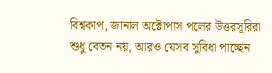বিশ্বকাপ, জানাল অক্টোপাস পলের উত্তরসূরিরা শুধু বেতন নয়, আরও যেসব সুবিধা পাচ্ছেন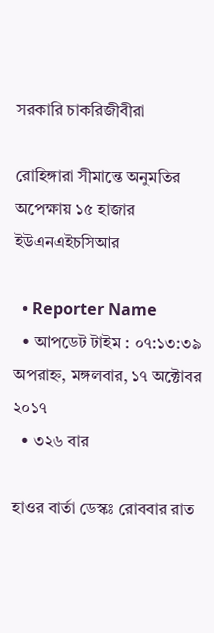সরকারি চাকরিজীবীরা

রোহিঙ্গারা সীমান্তে অনুমতির অপেক্ষায় ১৫ হাজার ইউএনএইচসিআর

  • Reporter Name
  • আপডেট টাইম : ০৭:১৩:৩৯ অপরাহ্ন, মঙ্গলবার, ১৭ অক্টোবর ২০১৭
  • ৩২৬ বার

হাওর বার্তা ডেস্কঃ রোববার রাত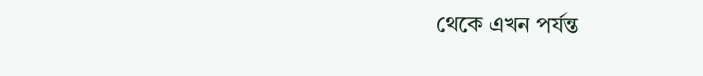থেকে এখন পর্যন্ত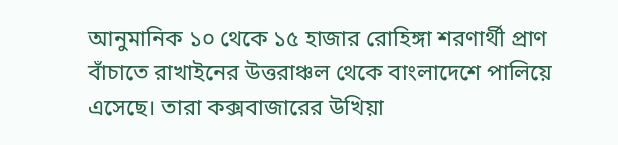আনুমানিক ১০ থেকে ১৫ হাজার রোহিঙ্গা শরণার্থী প্রাণ বাঁচাতে রাখাইনের উত্তরাঞ্চল থেকে বাংলাদেশে পালিয়ে এসেছে। তারা কক্সবাজারের উখিয়া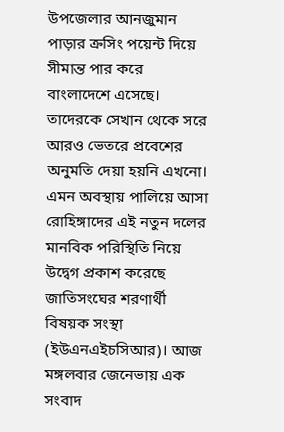উপজেলার আনজুমান পাড়ার ক্রসিং পয়েন্ট দিয়ে সীমান্ত পার করে বাংলাদেশে এসেছে। তাদেরকে সেখান থেকে সরে আরও ভেতরে প্রবেশের অনুমতি দেয়া হয়নি এখনো। এমন অবস্থায় পালিয়ে আসা রোহিঙ্গাদের এই নতুন দলের মানবিক পরিস্থিতি নিয়ে উদ্বেগ প্রকাশ করেছে জাতিসংঘের শরণার্থী বিষয়ক সংস্থা (ইউএনএইচসিআর)। আজ মঙ্গলবার জেনেভায় এক সংবাদ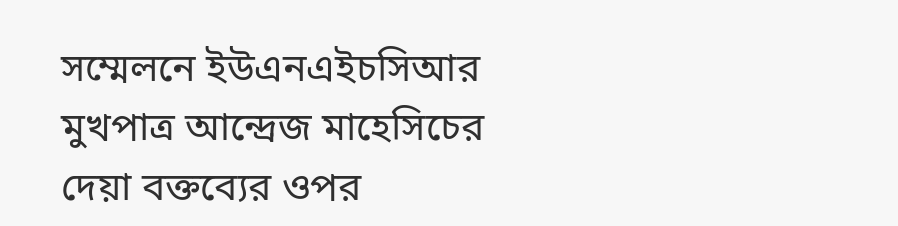সম্মেলনে ইউএনএইচসিআর মুখপাত্র আন্দ্রেজ মাহেসিচের দেয়া বক্তব্যের ওপর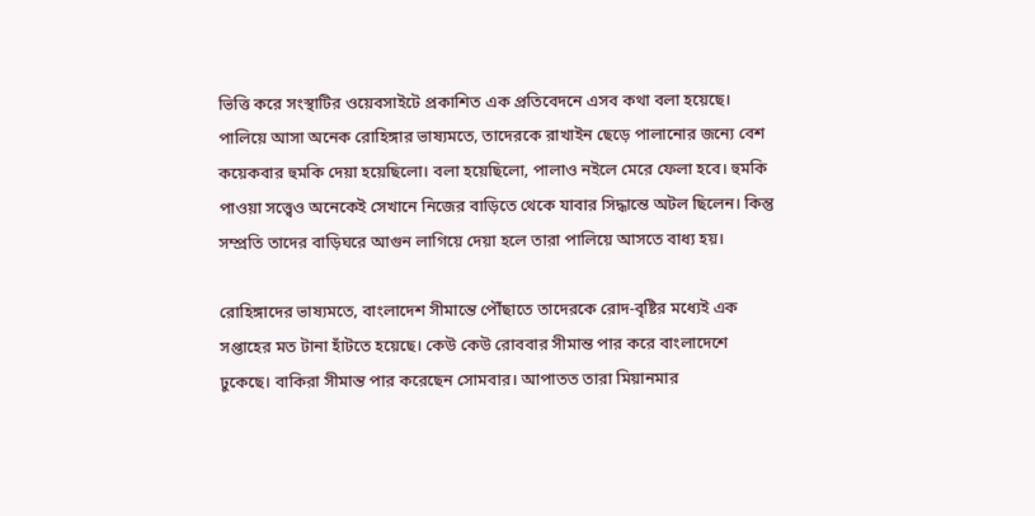ভিত্তি করে সংস্থাটির ওয়েবসাইটে প্রকাশিত এক প্রতিবেদনে এসব কথা বলা হয়েছে। পালিয়ে আসা অনেক রোহিঙ্গার ভাষ্যমতে, তাদেরকে রাখাইন ছেড়ে পালানোর জন্যে বেশ কয়েকবার হুমকি দেয়া হয়েছিলো। বলা হয়েছিলো, পালাও নইলে মেরে ফেলা হবে। হুমকি পাওয়া সত্ত্বেও অনেকেই সেখানে নিজের বাড়িতে থেকে যাবার সিদ্ধান্তে অটল ছিলেন। কিন্তু সম্প্রতি তাদের বাড়িঘরে আগুন লাগিয়ে দেয়া হলে তারা পালিয়ে আসতে বাধ্য হয়।

রোহিঙ্গাদের ভাষ্যমতে, বাংলাদেশ সীমান্তে পৌঁছাতে তাদেরকে রোদ-বৃষ্টির মধ্যেই এক সপ্তাহের মত টানা হাঁটতে হয়েছে। কেউ কেউ রোববার সীমান্ত পার করে বাংলাদেশে ঢুকেছে। বাকিরা সীমান্ত পার করেছেন সোমবার। আপাতত তারা মিয়ানমার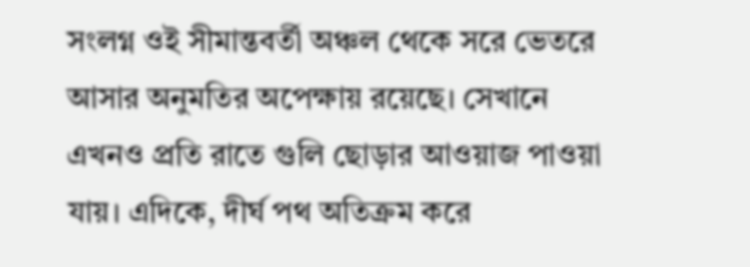সংলগ্ন ওই সীমান্তবর্তী অঞ্চল থেকে সরে ভেতরে আসার অনুমতির অপেক্ষায় রয়েছে। সেখানে এখনও প্রতি রাতে গুলি ছোড়ার আওয়াজ পাওয়া যায়। এদিকে, দীর্ঘ পথ অতিক্রম করে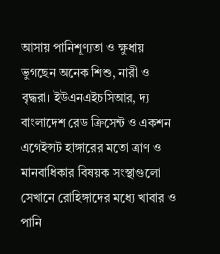আসায় পানিশূণ্যতা ও ক্ষুধায় ভুগছেন অনেক শিশু, নারী ও বৃদ্ধরা। ইউএনএইচসিআর, দ্য বাংলাদেশ রেড ক্রিসেন্ট ও একশন এগেইন্সট হাঙ্গারের মতো ত্রাণ ও মানবাধিকার বিষয়ক সংস্থাগুলো সেখানে রোহিঙ্গাদের মধ্যে খাবার ও পানি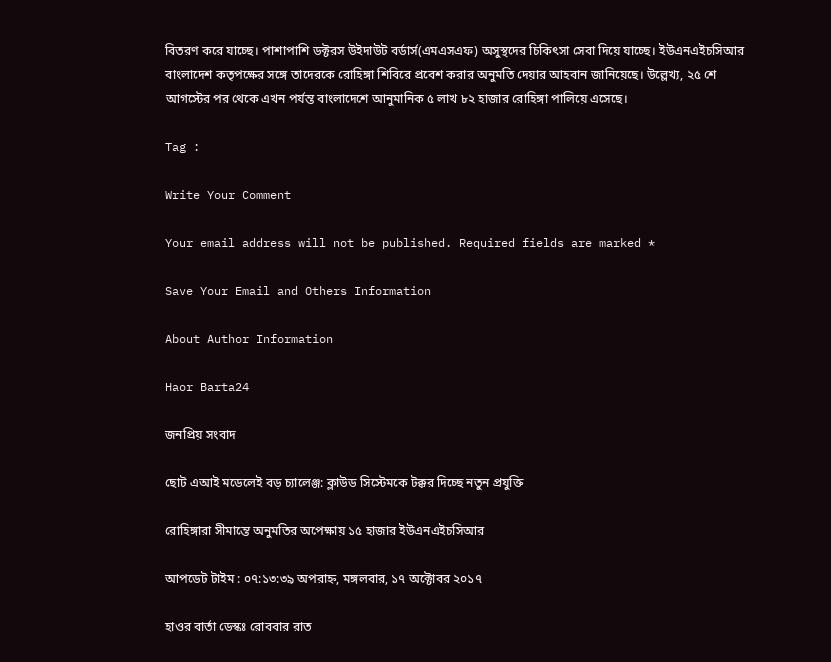বিতরণ করে যাচ্ছে। পাশাপাশি ডক্টরস উইদাউট বর্ডার্স(এমএসএফ) অসুস্থদের চিকিৎসা সেবা দিয়ে যাচ্ছে। ইউএনএইচসিআর বাংলাদেশ কতৃপক্ষের সঙ্গে তাদেরকে রোহিঙ্গা শিবিরে প্রবেশ করার অনুমতি দেয়ার আহবান জানিয়েছে। উল্লেখ্য, ২৫ শে আগস্টের পর থেকে এখন পর্যন্ত বাংলাদেশে আনুমানিক ৫ লাখ ৮২ হাজার রোহিঙ্গা পালিয়ে এসেছে।

Tag :

Write Your Comment

Your email address will not be published. Required fields are marked *

Save Your Email and Others Information

About Author Information

Haor Barta24

জনপ্রিয় সংবাদ

ছোট এআই মডেলেই বড় চ্যালেঞ্জ: ক্লাউড সিস্টেমকে টক্কর দিচ্ছে নতুন প্রযুক্তি

রোহিঙ্গারা সীমান্তে অনুমতির অপেক্ষায় ১৫ হাজার ইউএনএইচসিআর

আপডেট টাইম : ০৭:১৩:৩৯ অপরাহ্ন, মঙ্গলবার, ১৭ অক্টোবর ২০১৭

হাওর বার্তা ডেস্কঃ রোববার রাত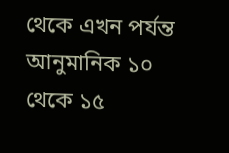থেকে এখন পর্যন্ত আনুমানিক ১০ থেকে ১৫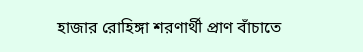হাজার রোহিঙ্গা শরণার্থী প্রাণ বাঁচাতে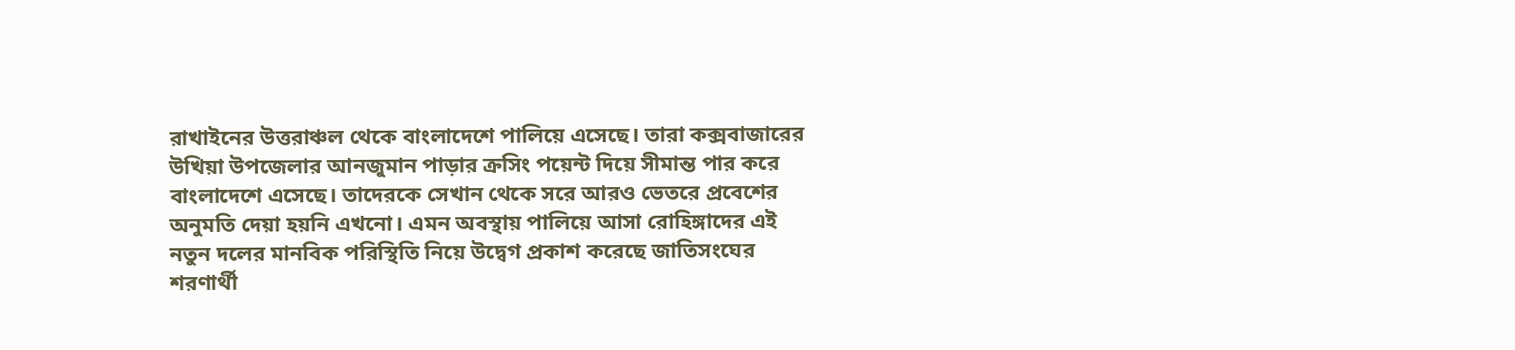রাখাইনের উত্তরাঞ্চল থেকে বাংলাদেশে পালিয়ে এসেছে। তারা কক্সবাজারের উখিয়া উপজেলার আনজুমান পাড়ার ক্রসিং পয়েন্ট দিয়ে সীমান্ত পার করে বাংলাদেশে এসেছে। তাদেরকে সেখান থেকে সরে আরও ভেতরে প্রবেশের অনুমতি দেয়া হয়নি এখনো। এমন অবস্থায় পালিয়ে আসা রোহিঙ্গাদের এই নতুন দলের মানবিক পরিস্থিতি নিয়ে উদ্বেগ প্রকাশ করেছে জাতিসংঘের শরণার্থী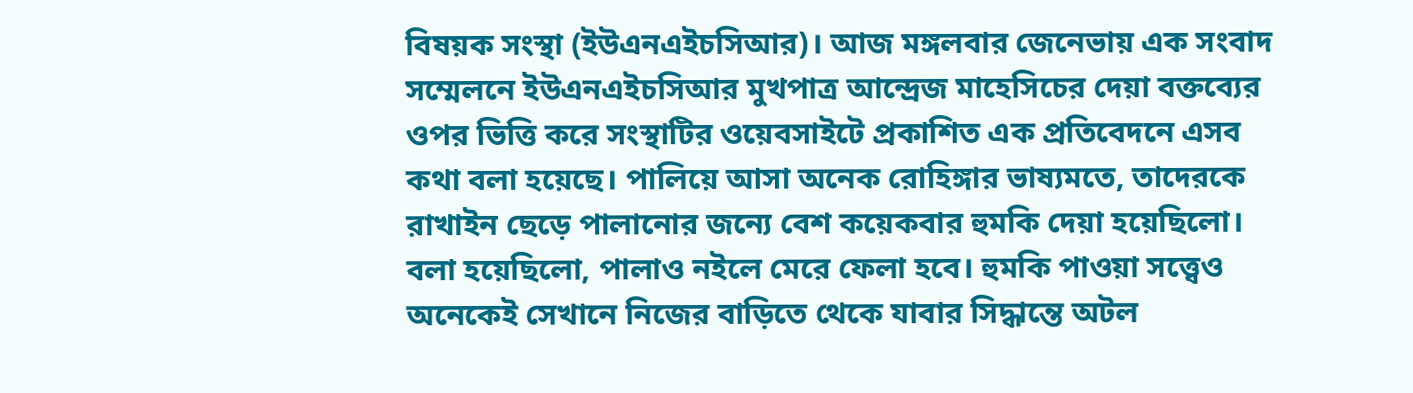বিষয়ক সংস্থা (ইউএনএইচসিআর)। আজ মঙ্গলবার জেনেভায় এক সংবাদ সম্মেলনে ইউএনএইচসিআর মুখপাত্র আন্দ্রেজ মাহেসিচের দেয়া বক্তব্যের ওপর ভিত্তি করে সংস্থাটির ওয়েবসাইটে প্রকাশিত এক প্রতিবেদনে এসব কথা বলা হয়েছে। পালিয়ে আসা অনেক রোহিঙ্গার ভাষ্যমতে, তাদেরকে রাখাইন ছেড়ে পালানোর জন্যে বেশ কয়েকবার হুমকি দেয়া হয়েছিলো। বলা হয়েছিলো, পালাও নইলে মেরে ফেলা হবে। হুমকি পাওয়া সত্ত্বেও অনেকেই সেখানে নিজের বাড়িতে থেকে যাবার সিদ্ধান্তে অটল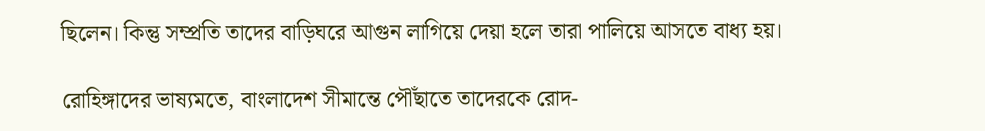ছিলেন। কিন্তু সম্প্রতি তাদের বাড়িঘরে আগুন লাগিয়ে দেয়া হলে তারা পালিয়ে আসতে বাধ্য হয়।

রোহিঙ্গাদের ভাষ্যমতে, বাংলাদেশ সীমান্তে পৌঁছাতে তাদেরকে রোদ-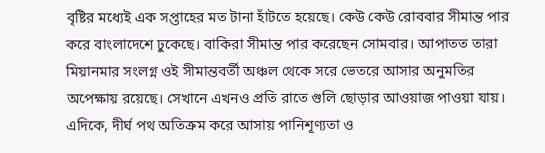বৃষ্টির মধ্যেই এক সপ্তাহের মত টানা হাঁটতে হয়েছে। কেউ কেউ রোববার সীমান্ত পার করে বাংলাদেশে ঢুকেছে। বাকিরা সীমান্ত পার করেছেন সোমবার। আপাতত তারা মিয়ানমার সংলগ্ন ওই সীমান্তবর্তী অঞ্চল থেকে সরে ভেতরে আসার অনুমতির অপেক্ষায় রয়েছে। সেখানে এখনও প্রতি রাতে গুলি ছোড়ার আওয়াজ পাওয়া যায়। এদিকে, দীর্ঘ পথ অতিক্রম করে আসায় পানিশূণ্যতা ও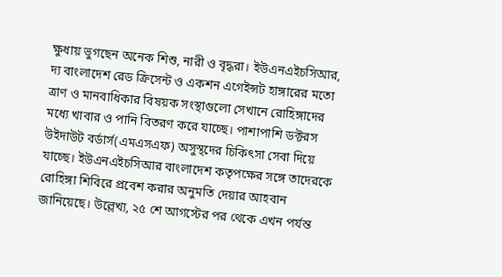ক্ষুধায় ভুগছেন অনেক শিশু, নারী ও বৃদ্ধরা। ইউএনএইচসিআর, দ্য বাংলাদেশ রেড ক্রিসেন্ট ও একশন এগেইন্সট হাঙ্গারের মতো ত্রাণ ও মানবাধিকার বিষয়ক সংস্থাগুলো সেখানে রোহিঙ্গাদের মধ্যে খাবার ও পানি বিতরণ করে যাচ্ছে। পাশাপাশি ডক্টরস উইদাউট বর্ডার্স(এমএসএফ) অসুস্থদের চিকিৎসা সেবা দিয়ে যাচ্ছে। ইউএনএইচসিআর বাংলাদেশ কতৃপক্ষের সঙ্গে তাদেরকে রোহিঙ্গা শিবিরে প্রবেশ করার অনুমতি দেয়ার আহবান জানিয়েছে। উল্লেখ্য, ২৫ শে আগস্টের পর থেকে এখন পর্যন্ত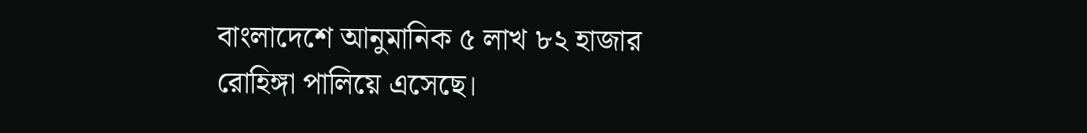বাংলাদেশে আনুমানিক ৫ লাখ ৮২ হাজার রোহিঙ্গা পালিয়ে এসেছে।